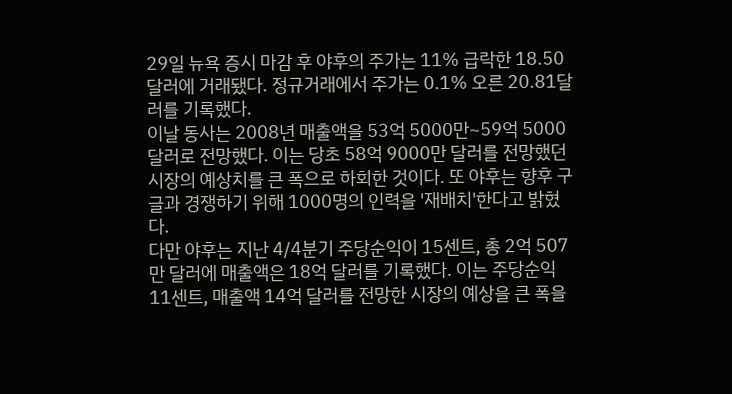29일 뉴욕 증시 마감 후 야후의 주가는 11% 급락한 18.50달러에 거래됐다. 정규거래에서 주가는 0.1% 오른 20.81달러를 기록했다.
이날 동사는 2008년 매출액을 53억 5000만~59억 5000달러로 전망했다. 이는 당초 58억 9000만 달러를 전망했던 시장의 예상치를 큰 폭으로 하회한 것이다. 또 야후는 향후 구글과 경쟁하기 위해 1000명의 인력을 '재배치'한다고 밝혔다.
다만 야후는 지난 4/4분기 주당순익이 15센트, 총 2억 507만 달러에 매출액은 18억 달러를 기록했다. 이는 주당순익 11센트, 매출액 14억 달러를 전망한 시장의 예상을 큰 폭을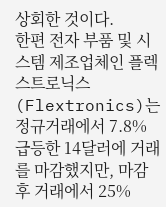상회한 것이다.
한편 전자 부품 및 시스템 제조업체인 플렉스트로닉스(Flextronics)는 정규거래에서 7.8% 급등한 14달러에 거래를 마감했지만, 마감 후 거래에서 25%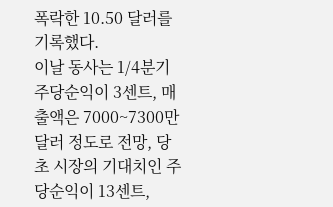폭락한 10.50 달러를 기록했다.
이날 동사는 1/4분기 주당순익이 3센트, 매출액은 7000~7300만 달러 정도로 전망, 당초 시장의 기대치인 주당순익이 13센트,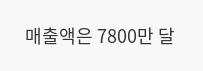매출액은 7800만 달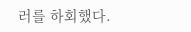러를 하회했다.